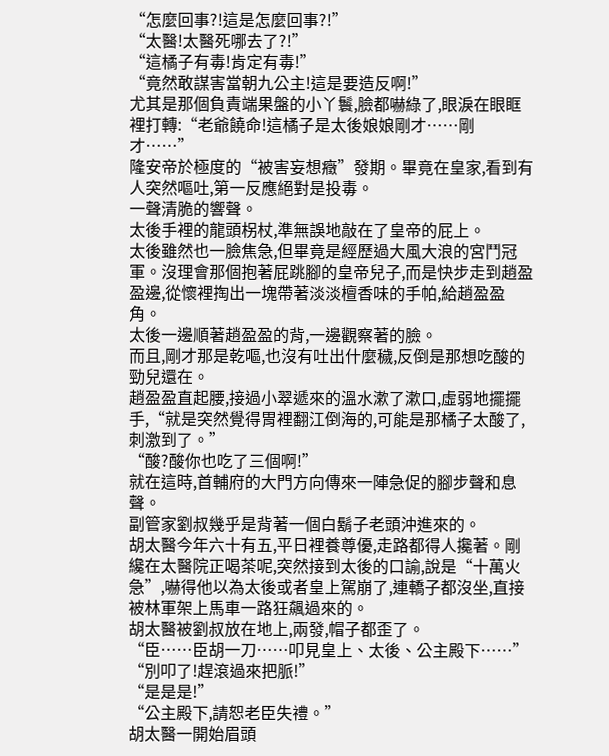“怎麼回事?!這是怎麼回事?!”
“太醫!太醫死哪去了?!”
“這橘子有毒!肯定有毒!”
“竟然敢謀害當朝九公主!這是要造反啊!”
尤其是那個負責端果盤的小丫鬟,臉都嚇綠了,眼淚在眼眶裡打轉:“老爺饒命!這橘子是太後娘娘剛才……剛才……”
隆安帝於極度的“被害妄想癥”發期。畢竟在皇家,看到有人突然嘔吐,第一反應絕對是投毒。
一聲清脆的響聲。
太後手裡的龍頭柺杖,準無誤地敲在了皇帝的屁上。
太後雖然也一臉焦急,但畢竟是經歷過大風大浪的宮鬥冠軍。沒理會那個抱著屁跳腳的皇帝兒子,而是快步走到趙盈盈邊,從懷裡掏出一塊帶著淡淡檀香味的手帕,給趙盈盈角。
太後一邊順著趙盈盈的背,一邊觀察著的臉。
而且,剛才那是乾嘔,也沒有吐出什麼穢,反倒是那想吃酸的勁兒還在。
趙盈盈直起腰,接過小翠遞來的溫水漱了漱口,虛弱地擺擺手,“就是突然覺得胃裡翻江倒海的,可能是那橘子太酸了,刺激到了。”
“酸?酸你也吃了三個啊!”
就在這時,首輔府的大門方向傳來一陣急促的腳步聲和息聲。
副管家劉叔幾乎是背著一個白鬍子老頭沖進來的。
胡太醫今年六十有五,平日裡養尊優,走路都得人攙著。剛纔在太醫院正喝茶呢,突然接到太後的口諭,說是“十萬火急”,嚇得他以為太後或者皇上駕崩了,連轎子都沒坐,直接被林軍架上馬車一路狂飆過來的。
胡太醫被劉叔放在地上,兩發,帽子都歪了。
“臣……臣胡一刀……叩見皇上、太後、公主殿下……”
“別叩了!趕滾過來把脈!”
“是是是!”
“公主殿下,請恕老臣失禮。”
胡太醫一開始眉頭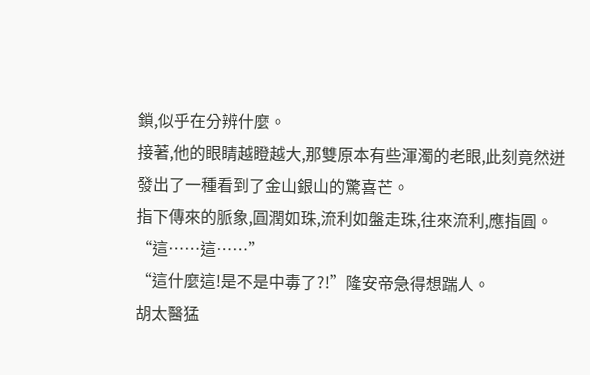鎖,似乎在分辨什麼。
接著,他的眼睛越瞪越大,那雙原本有些渾濁的老眼,此刻竟然迸發出了一種看到了金山銀山的驚喜芒。
指下傳來的脈象,圓潤如珠,流利如盤走珠,往來流利,應指圓。
“這……這……”
“這什麼這!是不是中毒了?!”隆安帝急得想踹人。
胡太醫猛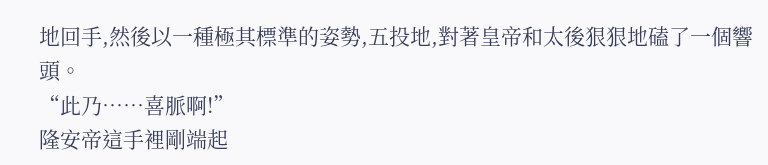地回手,然後以一種極其標準的姿勢,五投地,對著皇帝和太後狠狠地磕了一個響頭。
“此乃……喜脈啊!”
隆安帝這手裡剛端起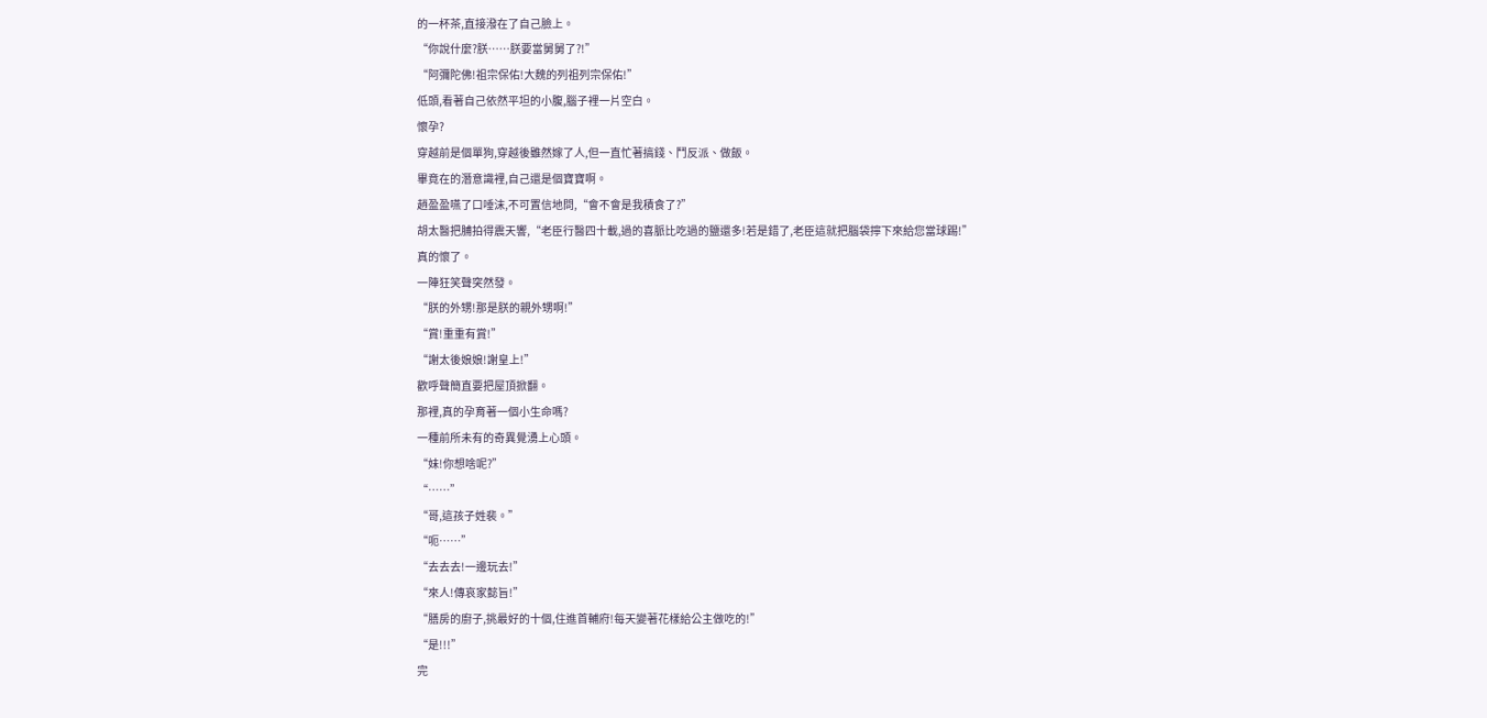的一杯茶,直接潑在了自己臉上。
“你說什麼?朕……朕要當舅舅了?!”
“阿彌陀佛!祖宗保佑!大魏的列祖列宗保佑!”
低頭,看著自己依然平坦的小腹,腦子裡一片空白。
懷孕?
穿越前是個單狗,穿越後雖然嫁了人,但一直忙著搞錢、鬥反派、做飯。
畢竟在的潛意識裡,自己還是個寶寶啊。
趙盈盈嚥了口唾沫,不可置信地問,“會不會是我積食了?”
胡太醫把脯拍得震天響,“老臣行醫四十載,過的喜脈比吃過的鹽還多!若是錯了,老臣這就把腦袋擰下來給您當球踢!”
真的懷了。
一陣狂笑聲突然發。
“朕的外甥!那是朕的親外甥啊!”
“賞!重重有賞!”
“謝太後娘娘!謝皇上!”
歡呼聲簡直要把屋頂掀翻。
那裡,真的孕育著一個小生命嗎?
一種前所未有的奇異覺湧上心頭。
“妹!你想啥呢?”
“……”
“哥,這孩子姓裴。”
“呃……”
“去去去!一邊玩去!”
“來人!傳哀家懿旨!”
“膳房的廚子,挑最好的十個,住進首輔府!每天變著花樣給公主做吃的!”
“是!!!”
完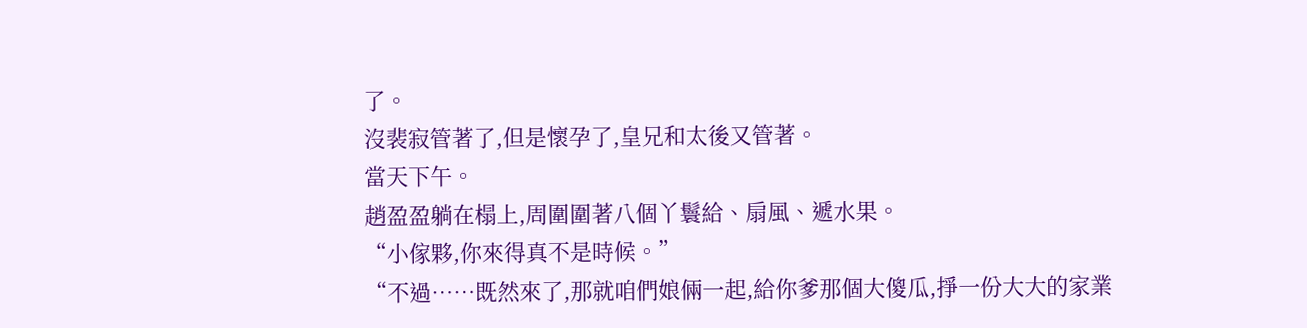了。
沒裴寂管著了,但是懷孕了,皇兄和太後又管著。
當天下午。
趙盈盈躺在榻上,周圍圍著八個丫鬟給、扇風、遞水果。
“小傢夥,你來得真不是時候。”
“不過……既然來了,那就咱們娘倆一起,給你爹那個大傻瓜,掙一份大大的家業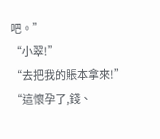吧。”
“小翠!”
“去把我的賬本拿來!”
“這懷孕了,錢、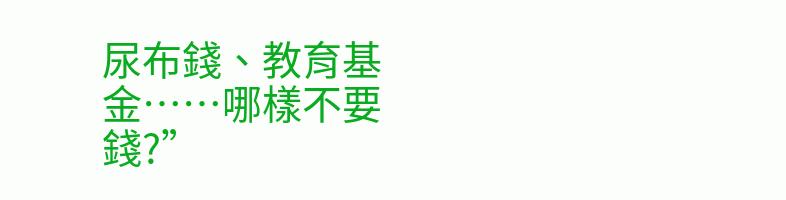尿布錢、教育基金……哪樣不要錢?”